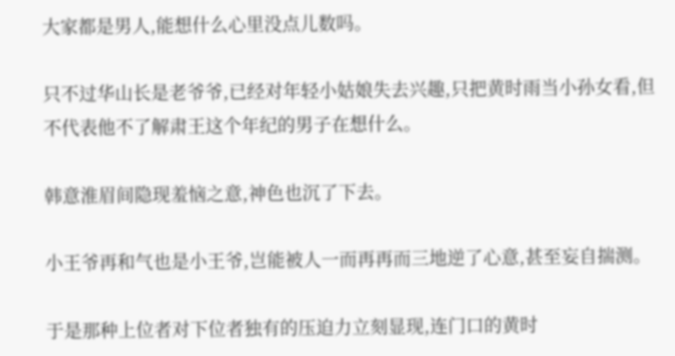大家都是男人,能想什么心里没点儿数吗。

只不过华山长是老爷爷,已经对年轻小姑娘失去兴趣,只把黄时雨当小孙女看,但不代表他不了解肃王这个年纪的男子在想什么。

韩意淮眉间隐现羞恼之意,神色也沉了下去。

小王爷再和气也是小王爷,岂能被人一而再再而三地逆了心意,甚至妄自揣测。

于是那种上位者对下位者独有的压迫力立刻显现,连门口的黄时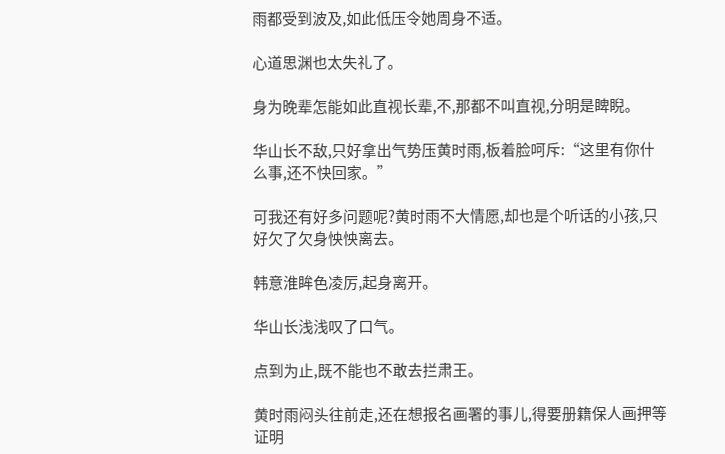雨都受到波及,如此低压令她周身不适。

心道思渊也太失礼了。

身为晚辈怎能如此直视长辈,不,那都不叫直视,分明是睥睨。

华山长不敌,只好拿出气势压黄时雨,板着脸呵斥:“这里有你什么事,还不快回家。”

可我还有好多问题呢?黄时雨不大情愿,却也是个听话的小孩,只好欠了欠身怏怏离去。

韩意淮眸色凌厉,起身离开。

华山长浅浅叹了口气。

点到为止,既不能也不敢去拦肃王。

黄时雨闷头往前走,还在想报名画署的事儿,得要册籍保人画押等证明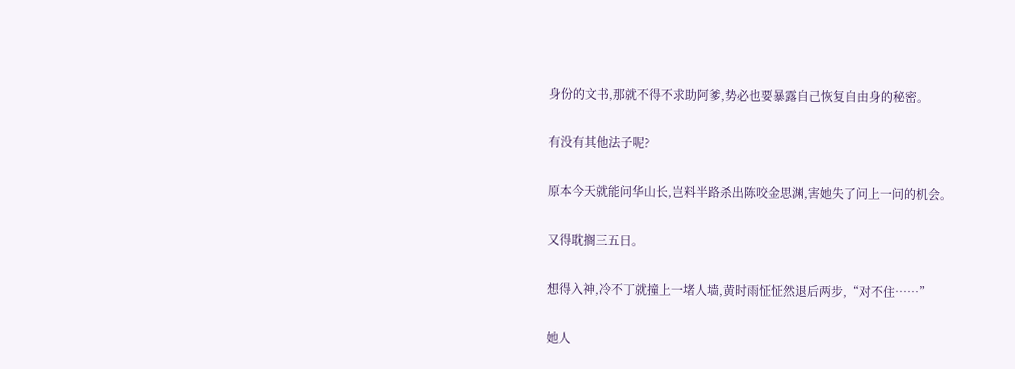身份的文书,那就不得不求助阿爹,势必也要暴露自己恢复自由身的秘密。

有没有其他法子呢?

原本今天就能问华山长,岂料半路杀出陈咬金思渊,害她失了问上一问的机会。

又得耽搁三五日。

想得入神,冷不丁就撞上一堵人墙,黄时雨怔怔然退后两步,“对不住……”

她人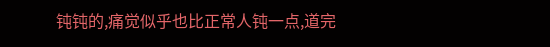钝钝的,痛觉似乎也比正常人钝一点,道完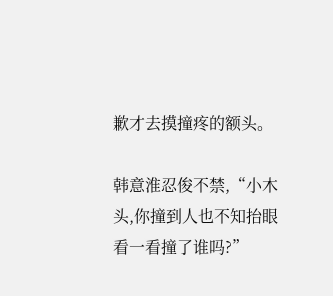歉才去摸撞疼的额头。

韩意淮忍俊不禁,“小木头,你撞到人也不知抬眼看一看撞了谁吗?”